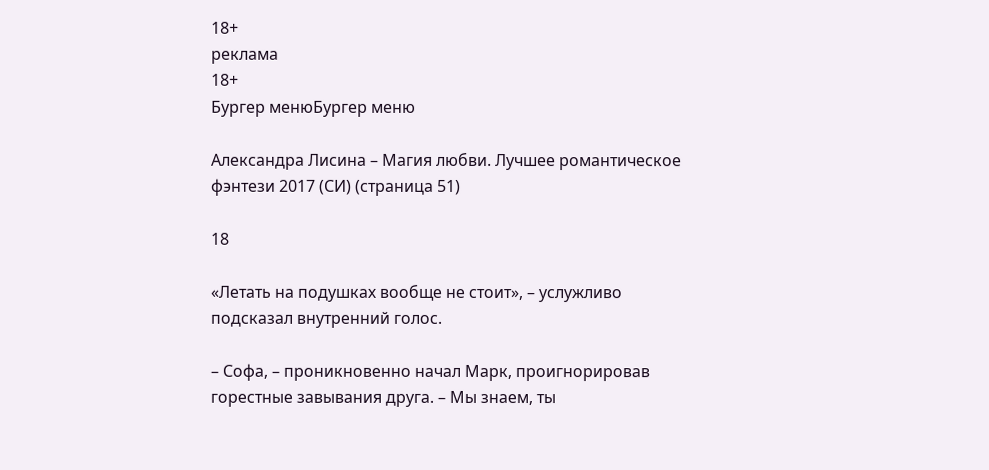18+
реклама
18+
Бургер менюБургер меню

Александра Лисина – Магия любви. Лучшее романтическое фэнтези 2017 (СИ) (страница 51)

18

«Летать на подушках вообще не стоит», – услужливо подсказал внутренний голос.

– Софа, – проникновенно начал Марк, проигнорировав горестные завывания друга. – Мы знаем, ты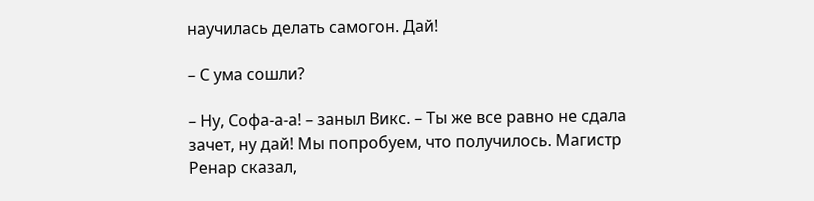научилась делать самогон. Дай!

– С ума сошли?

– Ну, Софа-а-а! – заныл Викс. – Ты же все равно не сдала зачет, ну дай! Мы попробуем, что получилось. Магистр Ренар сказал,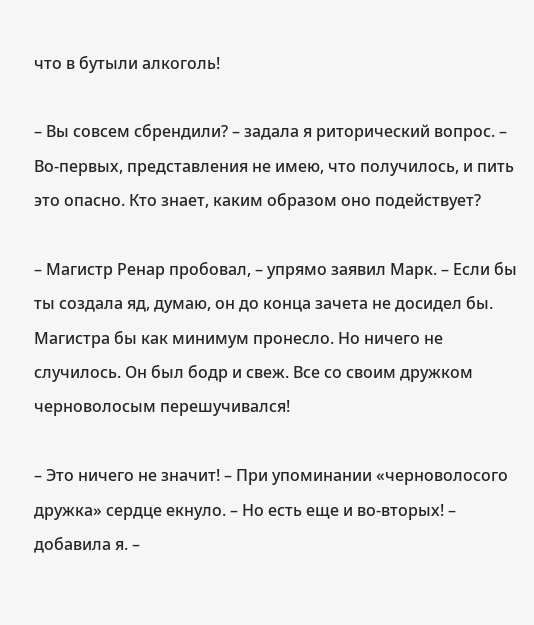что в бутыли алкоголь!

– Вы совсем сбрендили? – задала я риторический вопрос. – Во-первых, представления не имею, что получилось, и пить это опасно. Кто знает, каким образом оно подействует?

– Магистр Ренар пробовал, – упрямо заявил Марк. – Если бы ты создала яд, думаю, он до конца зачета не досидел бы. Магистра бы как минимум пронесло. Но ничего не случилось. Он был бодр и свеж. Все со своим дружком черноволосым перешучивался!

– Это ничего не значит! – При упоминании «черноволосого дружка» сердце екнуло. – Но есть еще и во-вторых! – добавила я. –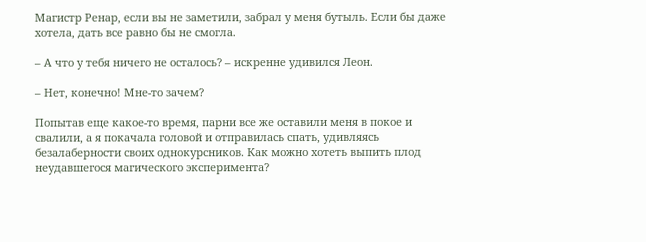Магистр Ренар, если вы не заметили, забрал у меня бутыль. Если бы даже хотела, дать все равно бы не смогла.

– А что у тебя ничего не осталось? – искренне удивился Леон.

– Нет, конечно! Мне-то зачем?

Попытав еще какое-то время, парни все же оставили меня в покое и свалили, а я покачала головой и отправилась спать, удивляясь безалаберности своих однокурсников. Как можно хотеть выпить плод неудавшегося магического эксперимента?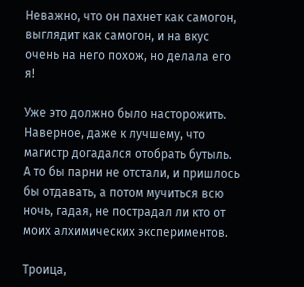Неважно, что он пахнет как самогон, выглядит как самогон, и на вкус очень на него похож, но делала его я!

Уже это должно было насторожить. Наверное, даже к лучшему, что магистр догадался отобрать бутыль. А то бы парни не отстали, и пришлось бы отдавать, а потом мучиться всю ночь, гадая, не пострадал ли кто от моих алхимических экспериментов.

Троица,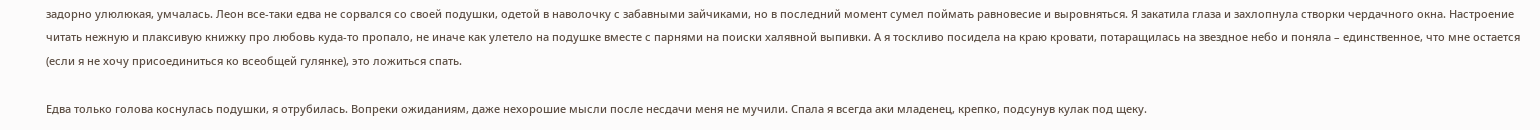задорно улюлюкая, умчалась. Леон все-таки едва не сорвался со своей подушки, одетой в наволочку с забавными зайчиками, но в последний момент сумел поймать равновесие и выровняться. Я закатила глаза и захлопнула створки чердачного окна. Настроение читать нежную и плаксивую книжку про любовь куда-то пропало, не иначе как улетело на подушке вместе с парнями на поиски халявной выпивки. А я тоскливо посидела на краю кровати, потаращилась на звездное небо и поняла – единственное, что мне остается (если я не хочу присоединиться ко всеобщей гулянке), это ложиться спать.

Едва только голова коснулась подушки, я отрубилась. Вопреки ожиданиям, даже нехорошие мысли после несдачи меня не мучили. Спала я всегда аки младенец, крепко, подсунув кулак под щеку.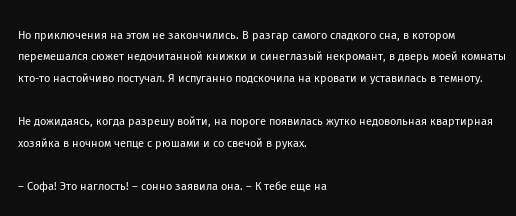Но приключения на этом не закончились. В разгар самого сладкого сна, в котором перемешался сюжет недочитанной книжки и синеглазый некромант, в дверь моей комнаты кто-то настойчиво постучал. Я испуганно подскочила на кровати и уставилась в темноту.

Не дожидаясь, когда разрешу войти, на пороге появилась жутко недовольная квартирная хозяйка в ночном чепце с рюшами и со свечой в руках.

– Софа! Это наглость! – сонно заявила она. – К тебе еще на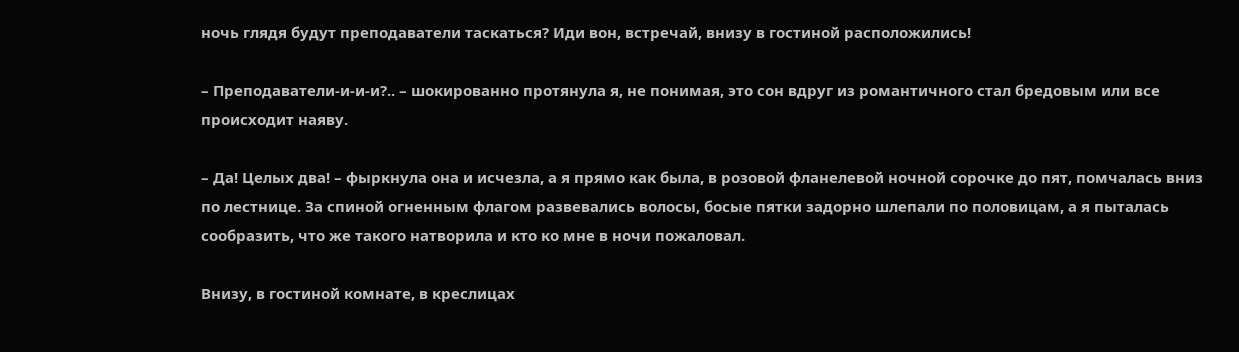ночь глядя будут преподаватели таскаться? Иди вон, встречай, внизу в гостиной расположились!

– Преподаватели-и-и-и?.. – шокированно протянула я, не понимая, это сон вдруг из романтичного стал бредовым или все происходит наяву.

– Да! Целых два! – фыркнула она и исчезла, а я прямо как была, в розовой фланелевой ночной сорочке до пят, помчалась вниз по лестнице. За спиной огненным флагом развевались волосы, босые пятки задорно шлепали по половицам, а я пыталась сообразить, что же такого натворила и кто ко мне в ночи пожаловал.

Внизу, в гостиной комнате, в креслицах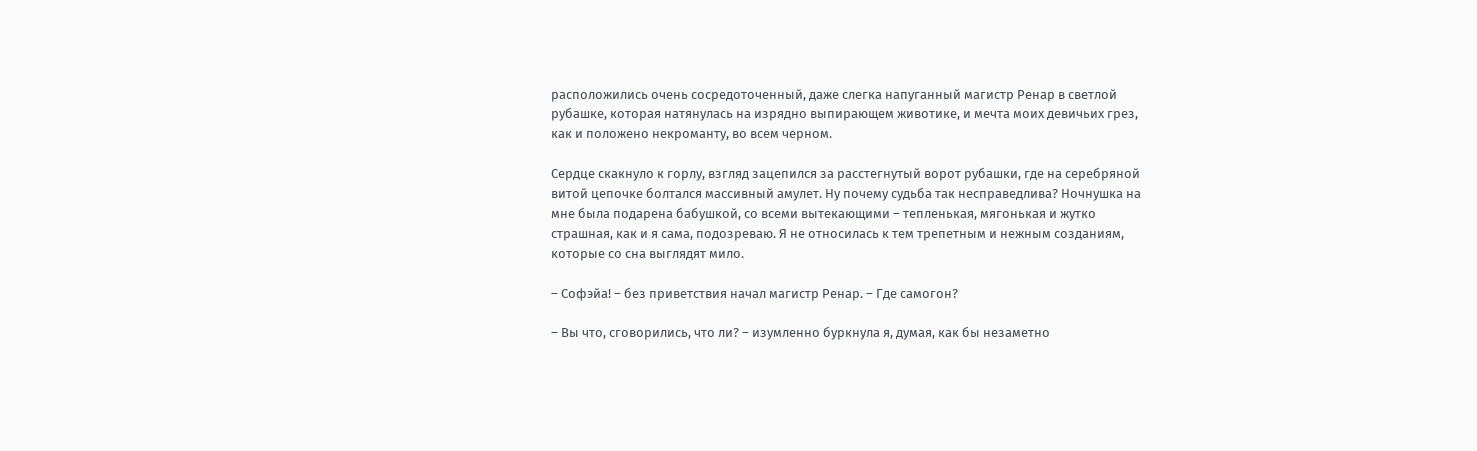расположились очень сосредоточенный, даже слегка напуганный магистр Ренар в светлой рубашке, которая натянулась на изрядно выпирающем животике, и мечта моих девичьих грез, как и положено некроманту, во всем черном.

Сердце скакнуло к горлу, взгляд зацепился за расстегнутый ворот рубашки, где на серебряной витой цепочке болтался массивный амулет. Ну почему судьба так несправедлива? Ночнушка на мне была подарена бабушкой, со всеми вытекающими – тепленькая, мягонькая и жутко страшная, как и я сама, подозреваю. Я не относилась к тем трепетным и нежным созданиям, которые со сна выглядят мило.

– Софэйа! – без приветствия начал магистр Ренар. – Где самогон?

– Вы что, сговорились, что ли? – изумленно буркнула я, думая, как бы незаметно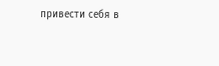привести себя в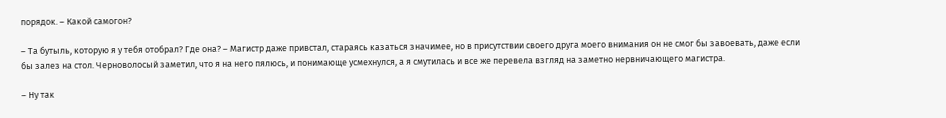порядок. – Какой самогон?

– Та бутыль, которую я у тебя отобрал? Где она? – Магистр даже привстал, стараясь казаться значимее, но в присутствии своего друга моего внимания он не смог бы завоевать, даже если бы залез на стол. Черноволосый заметил, что я на него пялюсь, и понимающе усмехнулся, а я смутилась и все же перевела взгляд на заметно нервничающего магистра.

– Ну так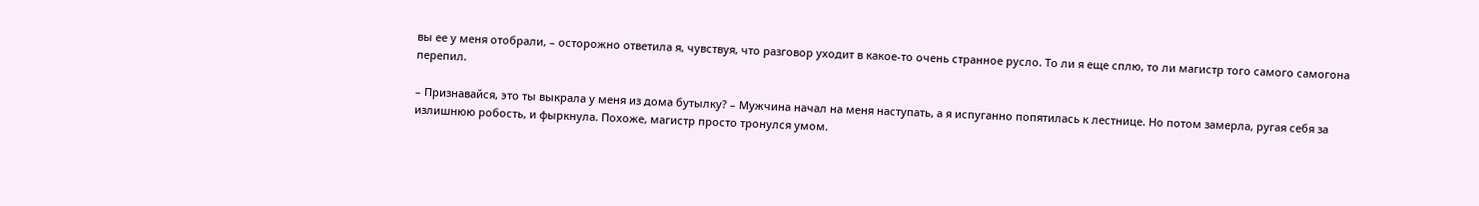вы ее у меня отобрали, – осторожно ответила я, чувствуя, что разговор уходит в какое-то очень странное русло. То ли я еще сплю, то ли магистр того самого самогона перепил.

– Признавайся, это ты выкрала у меня из дома бутылку? – Мужчина начал на меня наступать, а я испуганно попятилась к лестнице. Но потом замерла, ругая себя за излишнюю робость, и фыркнула. Похоже, магистр просто тронулся умом.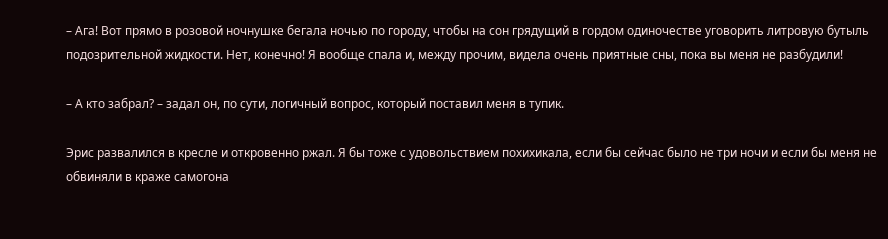– Ага! Вот прямо в розовой ночнушке бегала ночью по городу, чтобы на сон грядущий в гордом одиночестве уговорить литровую бутыль подозрительной жидкости. Нет, конечно! Я вообще спала и, между прочим, видела очень приятные сны, пока вы меня не разбудили!

– А кто забрал? – задал он, по сути, логичный вопрос, который поставил меня в тупик.

Эрис развалился в кресле и откровенно ржал. Я бы тоже с удовольствием похихикала, если бы сейчас было не три ночи и если бы меня не обвиняли в краже самогона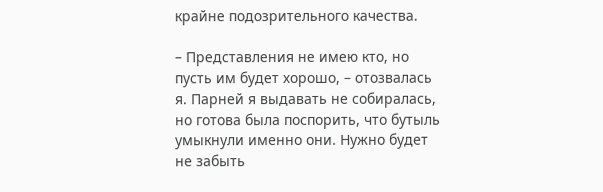крайне подозрительного качества.

– Представления не имею кто, но пусть им будет хорошо, – отозвалась я. Парней я выдавать не собиралась, но готова была поспорить, что бутыль умыкнули именно они. Нужно будет не забыть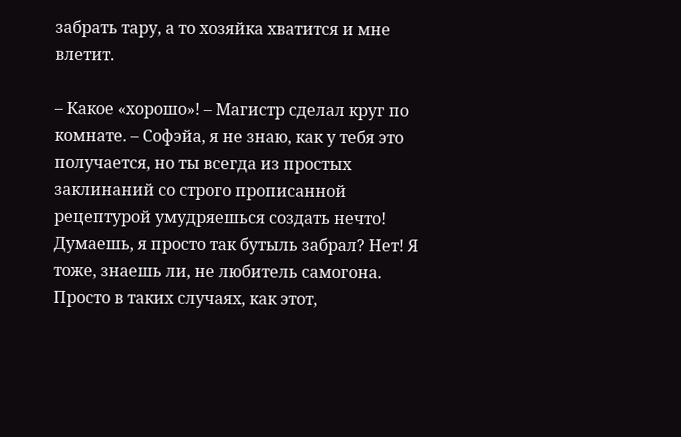забрать тару, а то хозяйка хватится и мне влетит.

– Какое «хорошо»! – Магистр сделал круг по комнате. – Софэйа, я не знаю, как у тебя это получается, но ты всегда из простых заклинаний со строго прописанной рецептурой умудряешься создать нечто! Думаешь, я просто так бутыль забрал? Нет! Я тоже, знаешь ли, не любитель самогона. Просто в таких случаях, как этот,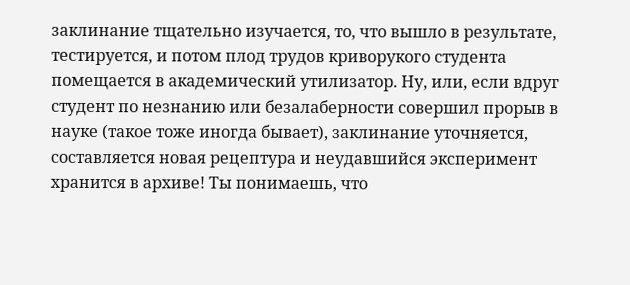заклинание тщательно изучается, то, что вышло в результате, тестируется, и потом плод трудов криворукого студента помещается в академический утилизатор. Ну, или, если вдруг студент по незнанию или безалаберности совершил прорыв в науке (такое тоже иногда бывает), заклинание уточняется, составляется новая рецептура и неудавшийся эксперимент хранится в архиве! Ты понимаешь, что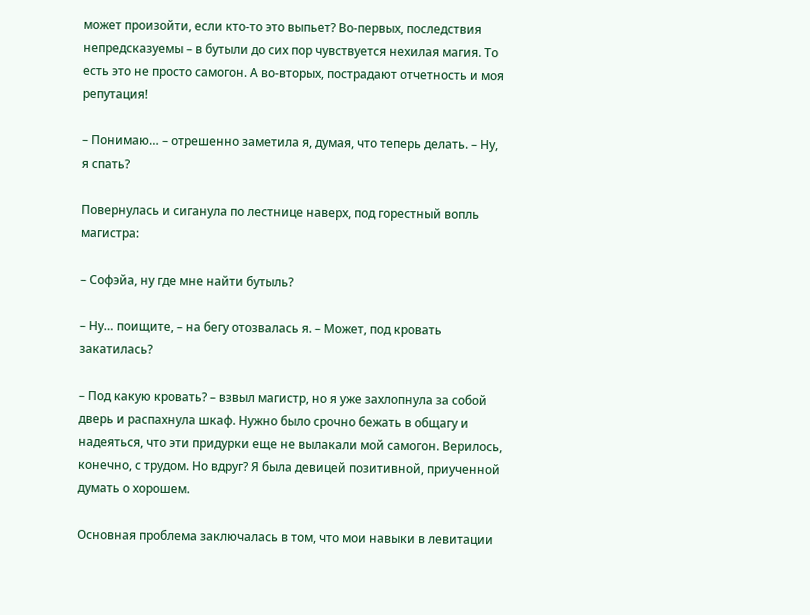может произойти, если кто-то это выпьет? Во-первых, последствия непредсказуемы – в бутыли до сих пор чувствуется нехилая магия. То есть это не просто самогон. А во-вторых, пострадают отчетность и моя репутация!

– Понимаю… – отрешенно заметила я, думая, что теперь делать. – Ну, я спать?

Повернулась и сиганула по лестнице наверх, под горестный вопль магистра:

– Софэйа, ну где мне найти бутыль?

– Ну… поищите, – на бегу отозвалась я. – Может, под кровать закатилась?

– Под какую кровать? – взвыл магистр, но я уже захлопнула за собой дверь и распахнула шкаф. Нужно было срочно бежать в общагу и надеяться, что эти придурки еще не вылакали мой самогон. Верилось, конечно, с трудом. Но вдруг? Я была девицей позитивной, приученной думать о хорошем.

Основная проблема заключалась в том, что мои навыки в левитации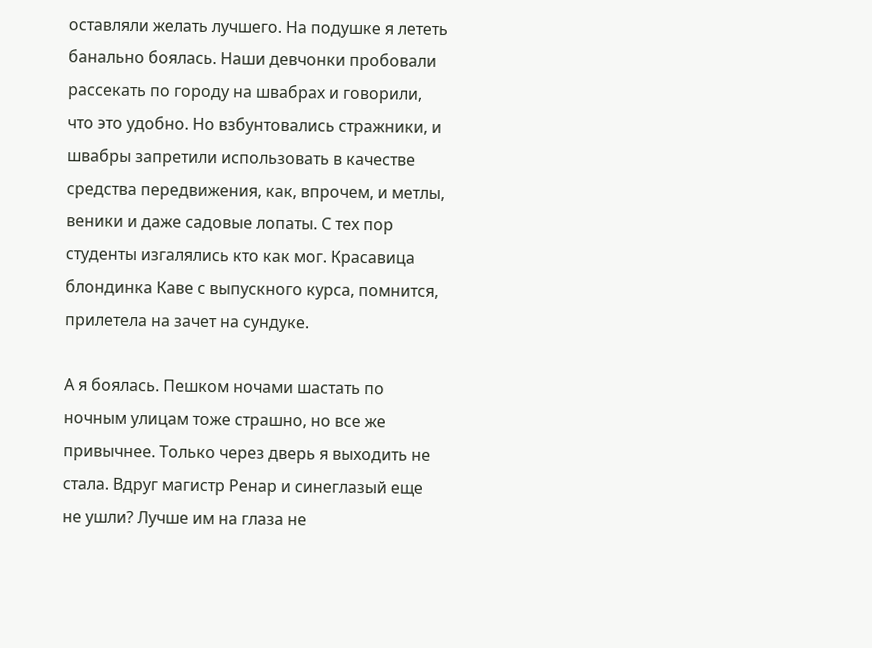оставляли желать лучшего. На подушке я лететь банально боялась. Наши девчонки пробовали рассекать по городу на швабрах и говорили, что это удобно. Но взбунтовались стражники, и швабры запретили использовать в качестве средства передвижения, как, впрочем, и метлы, веники и даже садовые лопаты. С тех пор студенты изгалялись кто как мог. Красавица блондинка Каве с выпускного курса, помнится, прилетела на зачет на сундуке.

А я боялась. Пешком ночами шастать по ночным улицам тоже страшно, но все же привычнее. Только через дверь я выходить не стала. Вдруг магистр Ренар и синеглазый еще не ушли? Лучше им на глаза не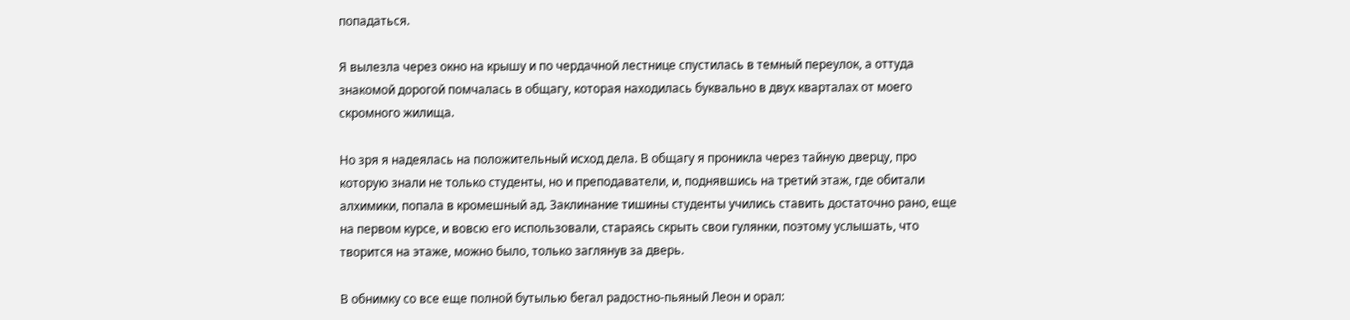попадаться.

Я вылезла через окно на крышу и по чердачной лестнице спустилась в темный переулок, а оттуда знакомой дорогой помчалась в общагу, которая находилась буквально в двух кварталах от моего скромного жилища.

Но зря я надеялась на положительный исход дела. В общагу я проникла через тайную дверцу, про которую знали не только студенты, но и преподаватели, и, поднявшись на третий этаж, где обитали алхимики, попала в кромешный ад. Заклинание тишины студенты учились ставить достаточно рано, еще на первом курсе, и вовсю его использовали, стараясь скрыть свои гулянки, поэтому услышать, что творится на этаже, можно было, только заглянув за дверь.

В обнимку со все еще полной бутылью бегал радостно-пьяный Леон и орал: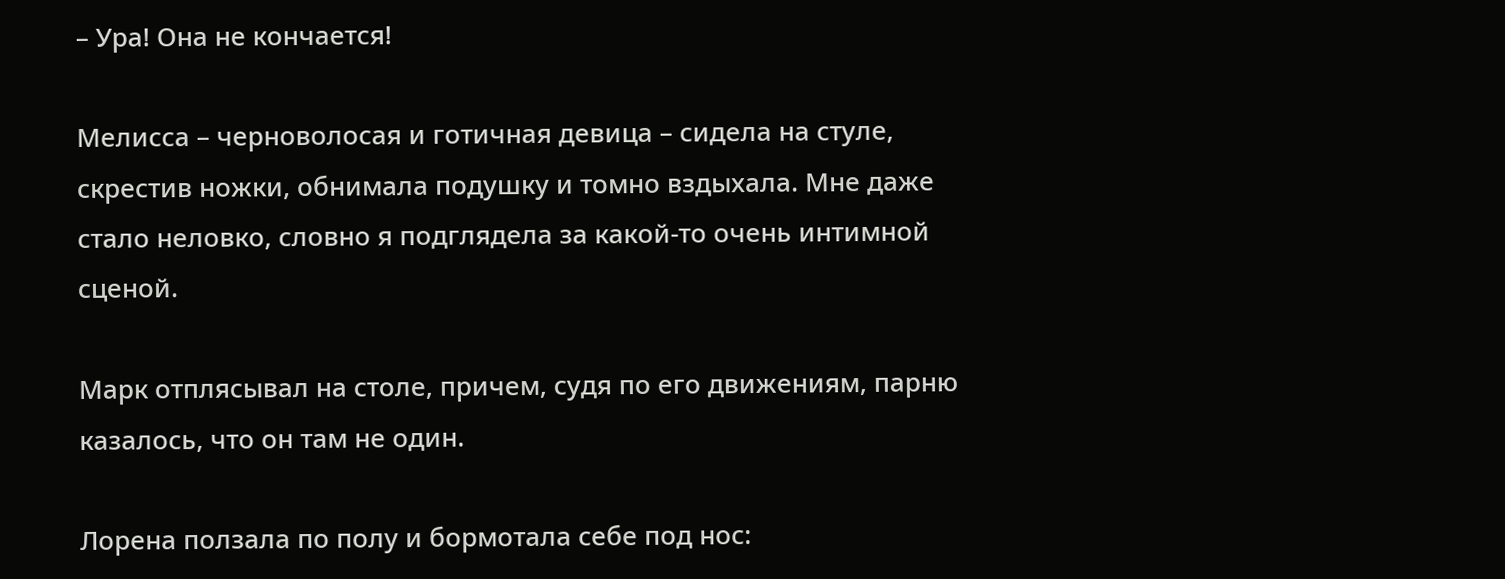– Ура! Она не кончается!

Мелисса – черноволосая и готичная девица – сидела на стуле, скрестив ножки, обнимала подушку и томно вздыхала. Мне даже стало неловко, словно я подглядела за какой-то очень интимной сценой.

Марк отплясывал на столе, причем, судя по его движениям, парню казалось, что он там не один.

Лорена ползала по полу и бормотала себе под нос: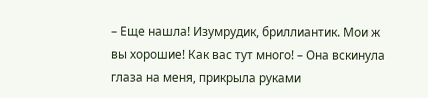– Еще нашла! Изумрудик, бриллиантик. Мои ж вы хорошие! Как вас тут много! – Она вскинула глаза на меня, прикрыла руками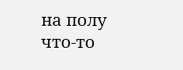на полу что-то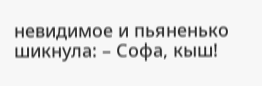невидимое и пьяненько шикнула: – Софа, кыш!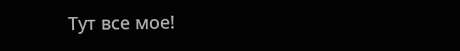Тут все мое!